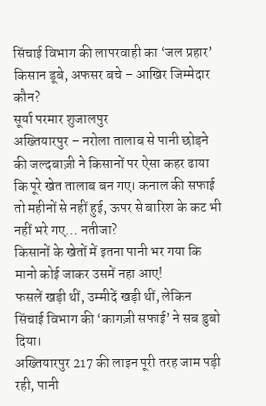सिंचाई विभाग की लापरवाही का ‘जल प्रहार’
किसान डूबे, अफसर बचे – आखिर जिम्मेदार कौन?
सूर्या परमार शुजालपुर
अख्तियारपुर – नरोला तालाब से पानी छोड़ने की जल्दबाज़ी ने किसानों पर ऐसा कहर ढाया कि पूरे खेत तालाब बन गए। कनाल की सफाई तो महीनों से नहीं हुई, ऊपर से बारिश के कट भी नहीं भरे गए… नतीजा?
किसानों के खेतों में इतना पानी भर गया कि मानो कोई जाकर उसमें नहा आए!
फसलें खड़ी थीं, उम्मीदें खड़ी थीं, लेकिन सिंचाई विभाग की ‘कागज़ी सफाई’ ने सब डुबो दिया।
अख्तियारपुर 217 की लाइन पूरी तरह जाम पड़ी रही, पानी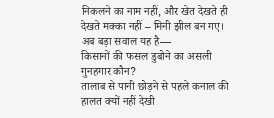निकलने का नाम नहीं, और खेत देखते ही देखते मक्का नहीं – मिनी झील बन गए।
अब बड़ा सवाल यह है—
किसानों की फसल डुबोने का असली गुनहगार कौन?
तालाब से पानी छोड़ने से पहले कनाल की हालत क्यों नहीं देखी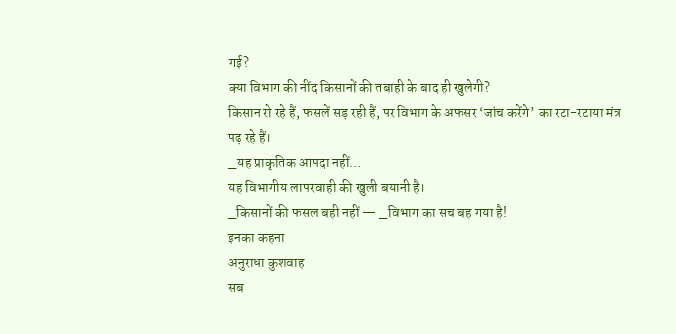गई?
क्या विभाग की नींद किसानों की तबाही के बाद ही खुलेगी?
किसान रो रहे हैं, फसलें सड़ रही हैं, पर विभाग के अफसर ‘जांच करेंगे’ का रटा-रटाया मंत्र पढ़ रहे हैं।
_यह प्राकृतिक आपदा नहीं…
यह विभागीय लापरवाही की खुली बयानी है।
_किसानों की फसल बही नहीं — _विभाग का सच बह गया है!
इनका कहना
अनुराधा कुशवाह
सब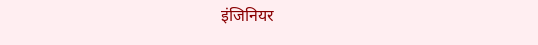इंजिनियर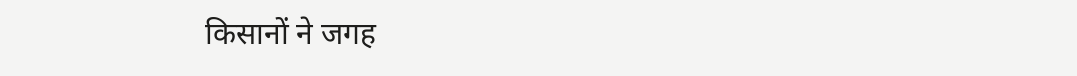किसानों ने जगह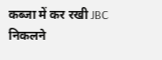कब्जा में कर रखी JBC निकलने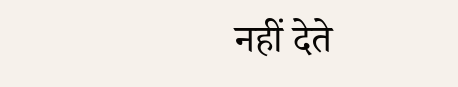नहीं देते